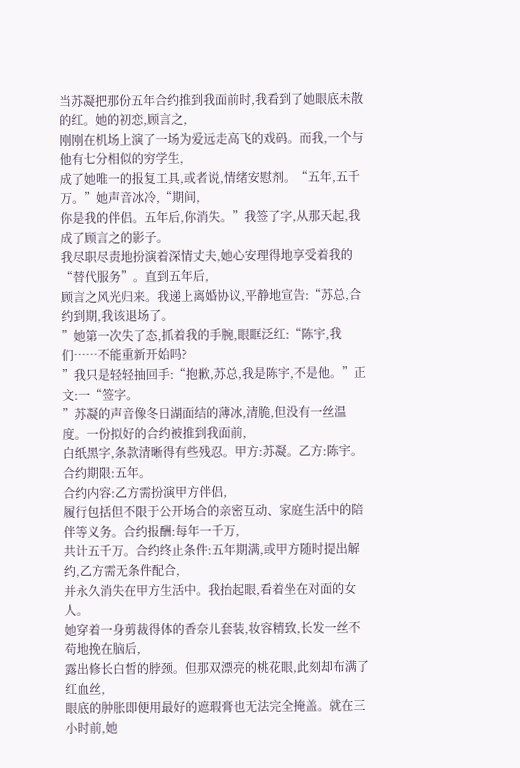当苏凝把那份五年合约推到我面前时,我看到了她眼底未散的红。她的初恋,顾言之,
刚刚在机场上演了一场为爱远走高飞的戏码。而我,一个与他有七分相似的穷学生,
成了她唯一的报复工具,或者说,情绪安慰剂。“五年,五千万。”她声音冰冷,“期间,
你是我的伴侣。五年后,你消失。”我签了字,从那天起,我成了顾言之的影子。
我尽职尽责地扮演着深情丈夫,她心安理得地享受着我的“替代服务”。直到五年后,
顾言之风光归来。我递上离婚协议,平静地宣告:“苏总,合约到期,我该退场了。
”她第一次失了态,抓着我的手腕,眼眶泛红:“陈宇,我们……不能重新开始吗?
”我只是轻轻抽回手:“抱歉,苏总,我是陈宇,不是他。”正文:一“签字。
”苏凝的声音像冬日湖面结的薄冰,清脆,但没有一丝温度。一份拟好的合约被推到我面前,
白纸黑字,条款清晰得有些残忍。甲方:苏凝。乙方:陈宇。合约期限:五年。
合约内容:乙方需扮演甲方伴侣,
履行包括但不限于公开场合的亲密互动、家庭生活中的陪伴等义务。合约报酬:每年一千万,
共计五千万。合约终止条件:五年期满,或甲方随时提出解约,乙方需无条件配合,
并永久消失在甲方生活中。我抬起眼,看着坐在对面的女人。
她穿着一身剪裁得体的香奈儿套装,妆容精致,长发一丝不苟地挽在脑后,
露出修长白皙的脖颈。但那双漂亮的桃花眼,此刻却布满了红血丝,
眼底的肿胀即便用最好的遮瑕膏也无法完全掩盖。就在三小时前,她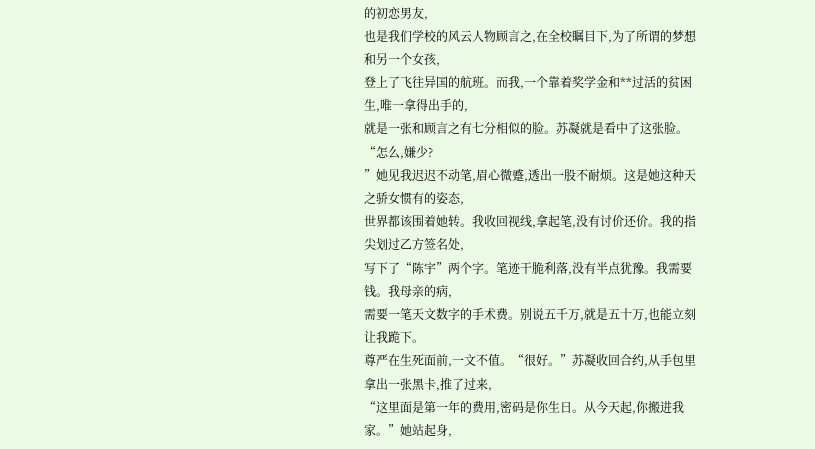的初恋男友,
也是我们学校的风云人物顾言之,在全校瞩目下,为了所谓的梦想和另一个女孩,
登上了飞往异国的航班。而我,一个靠着奖学金和**过活的贫困生,唯一拿得出手的,
就是一张和顾言之有七分相似的脸。苏凝就是看中了这张脸。“怎么,嫌少?
”她见我迟迟不动笔,眉心微蹙,透出一股不耐烦。这是她这种天之骄女惯有的姿态,
世界都该围着她转。我收回视线,拿起笔,没有讨价还价。我的指尖划过乙方签名处,
写下了“陈宇”两个字。笔迹干脆利落,没有半点犹豫。我需要钱。我母亲的病,
需要一笔天文数字的手术费。别说五千万,就是五十万,也能立刻让我跪下。
尊严在生死面前,一文不值。“很好。”苏凝收回合约,从手包里拿出一张黑卡,推了过来,
“这里面是第一年的费用,密码是你生日。从今天起,你搬进我家。”她站起身,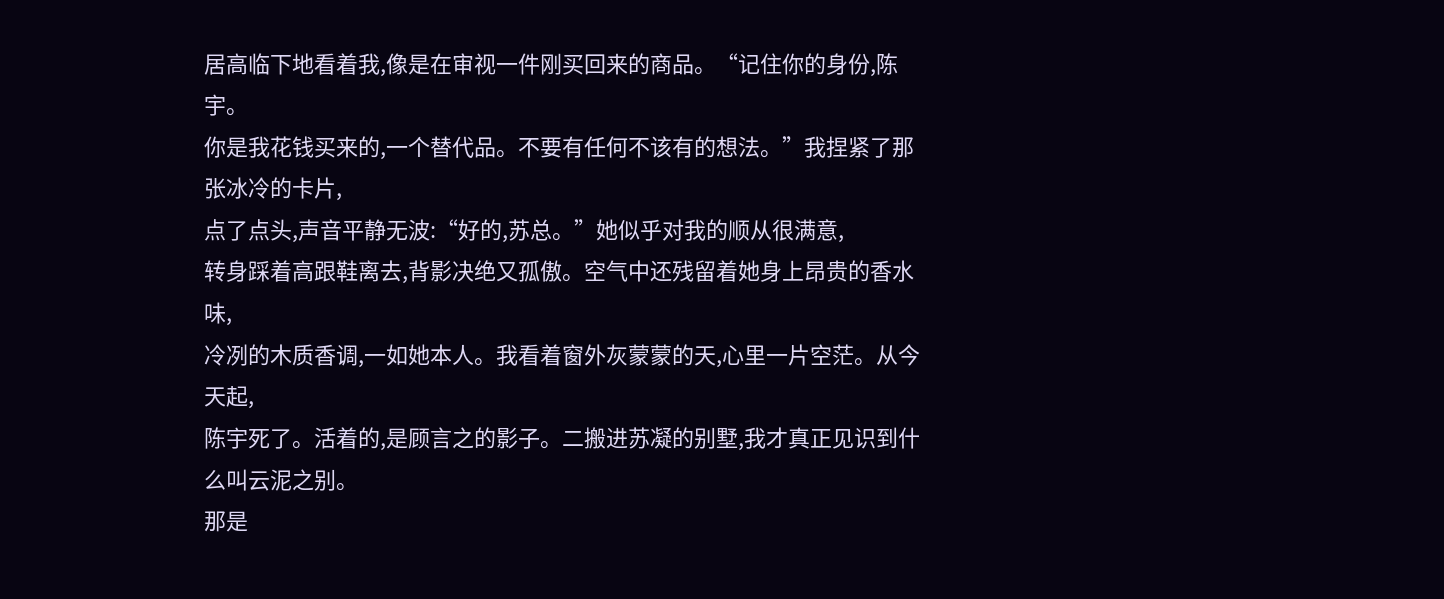居高临下地看着我,像是在审视一件刚买回来的商品。“记住你的身份,陈宇。
你是我花钱买来的,一个替代品。不要有任何不该有的想法。”我捏紧了那张冰冷的卡片,
点了点头,声音平静无波:“好的,苏总。”她似乎对我的顺从很满意,
转身踩着高跟鞋离去,背影决绝又孤傲。空气中还残留着她身上昂贵的香水味,
冷冽的木质香调,一如她本人。我看着窗外灰蒙蒙的天,心里一片空茫。从今天起,
陈宇死了。活着的,是顾言之的影子。二搬进苏凝的别墅,我才真正见识到什么叫云泥之别。
那是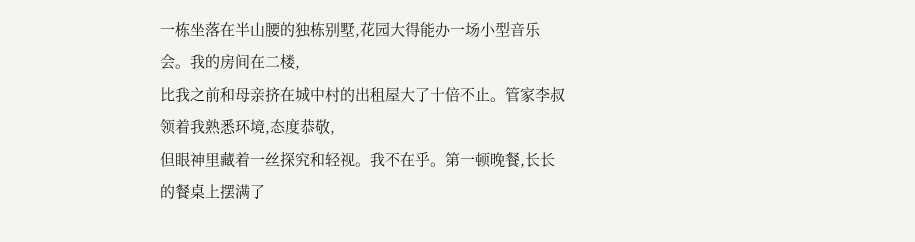一栋坐落在半山腰的独栋别墅,花园大得能办一场小型音乐会。我的房间在二楼,
比我之前和母亲挤在城中村的出租屋大了十倍不止。管家李叔领着我熟悉环境,态度恭敬,
但眼神里藏着一丝探究和轻视。我不在乎。第一顿晚餐,长长的餐桌上摆满了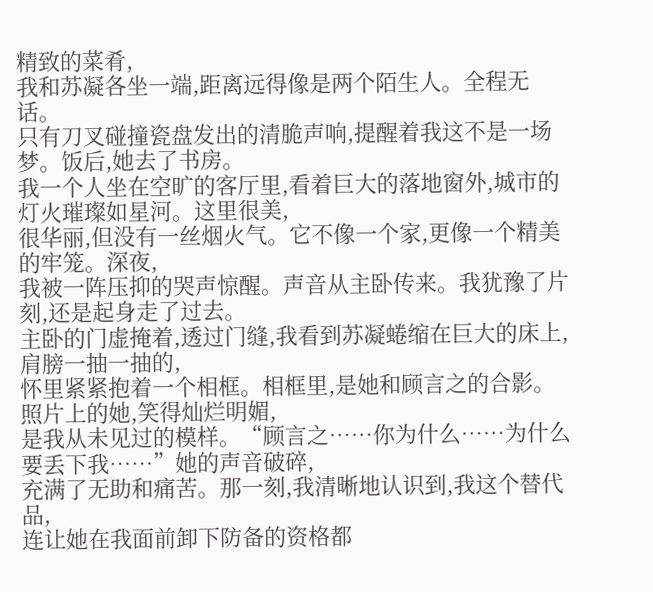精致的菜肴,
我和苏凝各坐一端,距离远得像是两个陌生人。全程无话。
只有刀叉碰撞瓷盘发出的清脆声响,提醒着我这不是一场梦。饭后,她去了书房。
我一个人坐在空旷的客厅里,看着巨大的落地窗外,城市的灯火璀璨如星河。这里很美,
很华丽,但没有一丝烟火气。它不像一个家,更像一个精美的牢笼。深夜,
我被一阵压抑的哭声惊醒。声音从主卧传来。我犹豫了片刻,还是起身走了过去。
主卧的门虚掩着,透过门缝,我看到苏凝蜷缩在巨大的床上,肩膀一抽一抽的,
怀里紧紧抱着一个相框。相框里,是她和顾言之的合影。照片上的她,笑得灿烂明媚,
是我从未见过的模样。“顾言之……你为什么……为什么要丢下我……”她的声音破碎,
充满了无助和痛苦。那一刻,我清晰地认识到,我这个替代品,
连让她在我面前卸下防备的资格都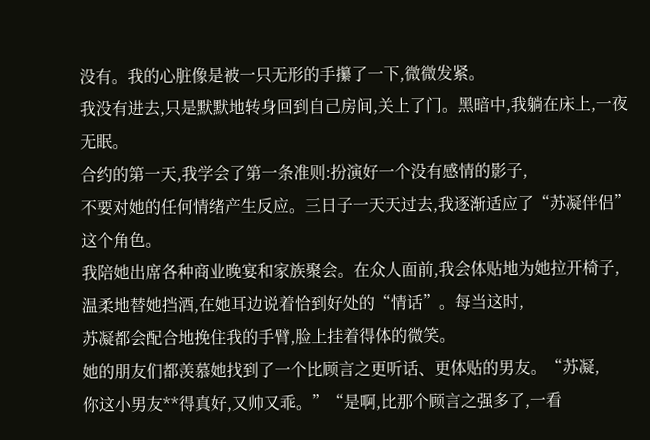没有。我的心脏像是被一只无形的手攥了一下,微微发紧。
我没有进去,只是默默地转身回到自己房间,关上了门。黑暗中,我躺在床上,一夜无眠。
合约的第一天,我学会了第一条准则:扮演好一个没有感情的影子,
不要对她的任何情绪产生反应。三日子一天天过去,我逐渐适应了“苏凝伴侣”这个角色。
我陪她出席各种商业晚宴和家族聚会。在众人面前,我会体贴地为她拉开椅子,
温柔地替她挡酒,在她耳边说着恰到好处的“情话”。每当这时,
苏凝都会配合地挽住我的手臂,脸上挂着得体的微笑。
她的朋友们都羡慕她找到了一个比顾言之更听话、更体贴的男友。“苏凝,
你这小男友**得真好,又帅又乖。”“是啊,比那个顾言之强多了,一看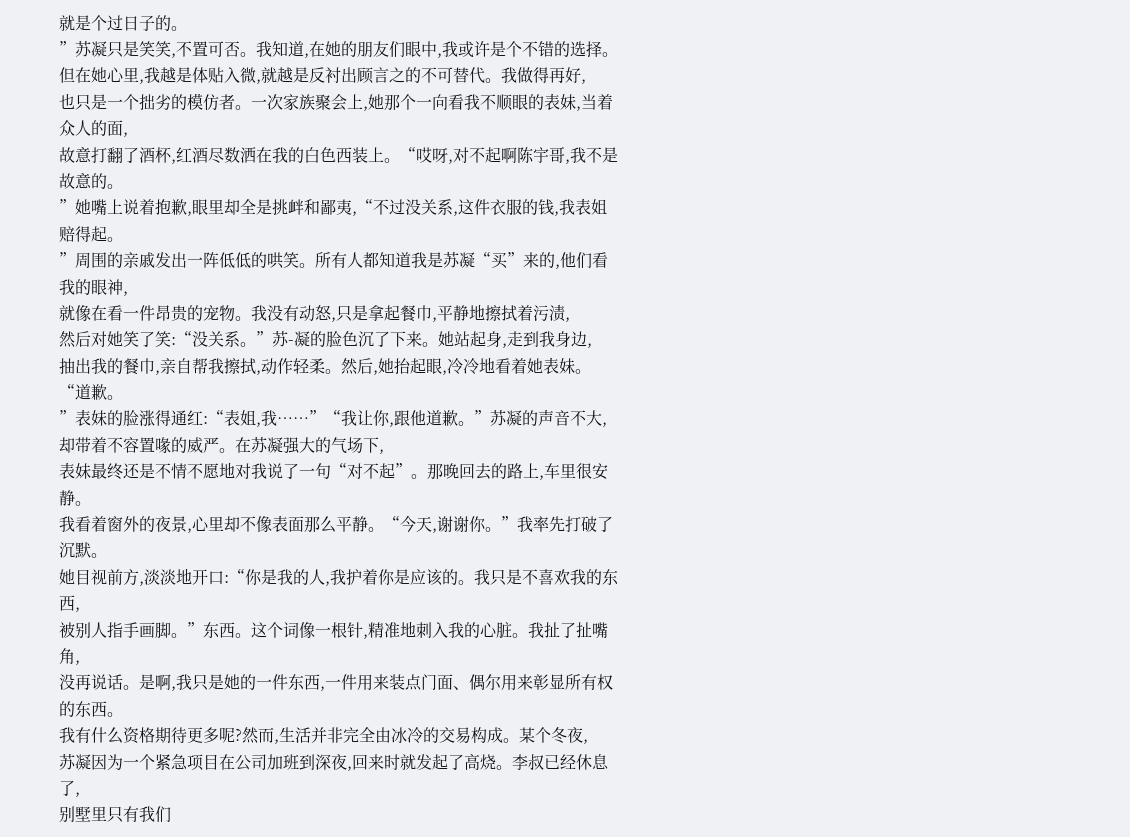就是个过日子的。
”苏凝只是笑笑,不置可否。我知道,在她的朋友们眼中,我或许是个不错的选择。
但在她心里,我越是体贴入微,就越是反衬出顾言之的不可替代。我做得再好,
也只是一个拙劣的模仿者。一次家族聚会上,她那个一向看我不顺眼的表妹,当着众人的面,
故意打翻了酒杯,红酒尽数洒在我的白色西装上。“哎呀,对不起啊陈宇哥,我不是故意的。
”她嘴上说着抱歉,眼里却全是挑衅和鄙夷,“不过没关系,这件衣服的钱,我表姐赔得起。
”周围的亲戚发出一阵低低的哄笑。所有人都知道我是苏凝“买”来的,他们看我的眼神,
就像在看一件昂贵的宠物。我没有动怒,只是拿起餐巾,平静地擦拭着污渍,
然后对她笑了笑:“没关系。”苏-凝的脸色沉了下来。她站起身,走到我身边,
抽出我的餐巾,亲自帮我擦拭,动作轻柔。然后,她抬起眼,冷冷地看着她表妹。“道歉。
”表妹的脸涨得通红:“表姐,我……”“我让你,跟他道歉。”苏凝的声音不大,
却带着不容置喙的威严。在苏凝强大的气场下,
表妹最终还是不情不愿地对我说了一句“对不起”。那晚回去的路上,车里很安静。
我看着窗外的夜景,心里却不像表面那么平静。“今天,谢谢你。”我率先打破了沉默。
她目视前方,淡淡地开口:“你是我的人,我护着你是应该的。我只是不喜欢我的东西,
被别人指手画脚。”东西。这个词像一根针,精准地刺入我的心脏。我扯了扯嘴角,
没再说话。是啊,我只是她的一件东西,一件用来装点门面、偶尔用来彰显所有权的东西。
我有什么资格期待更多呢?然而,生活并非完全由冰冷的交易构成。某个冬夜,
苏凝因为一个紧急项目在公司加班到深夜,回来时就发起了高烧。李叔已经休息了,
别墅里只有我们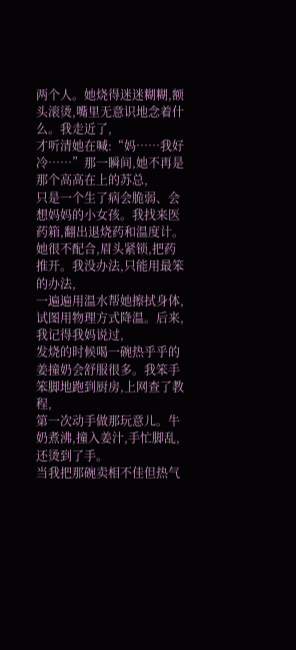两个人。她烧得迷迷糊糊,额头滚烫,嘴里无意识地念着什么。我走近了,
才听清她在喊:“妈……我好冷……”那一瞬间,她不再是那个高高在上的苏总,
只是一个生了病会脆弱、会想妈妈的小女孩。我找来医药箱,翻出退烧药和温度计。
她很不配合,眉头紧锁,把药推开。我没办法,只能用最笨的办法,
一遍遍用温水帮她擦拭身体,试图用物理方式降温。后来,我记得我妈说过,
发烧的时候喝一碗热乎乎的姜撞奶会舒服很多。我笨手笨脚地跑到厨房,上网查了教程,
第一次动手做那玩意儿。牛奶煮沸,撞入姜汁,手忙脚乱,还烫到了手。
当我把那碗卖相不佳但热气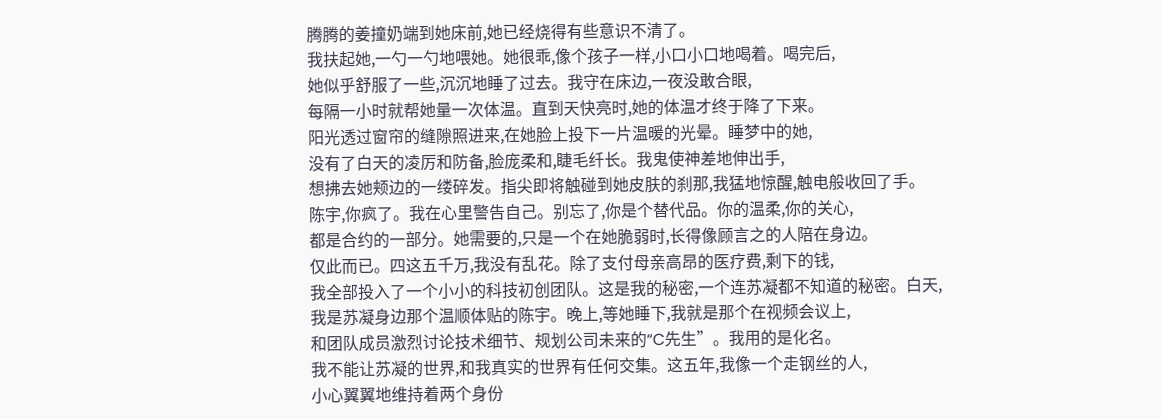腾腾的姜撞奶端到她床前,她已经烧得有些意识不清了。
我扶起她,一勺一勺地喂她。她很乖,像个孩子一样,小口小口地喝着。喝完后,
她似乎舒服了一些,沉沉地睡了过去。我守在床边,一夜没敢合眼,
每隔一小时就帮她量一次体温。直到天快亮时,她的体温才终于降了下来。
阳光透过窗帘的缝隙照进来,在她脸上投下一片温暖的光晕。睡梦中的她,
没有了白天的凌厉和防备,脸庞柔和,睫毛纤长。我鬼使神差地伸出手,
想拂去她颊边的一缕碎发。指尖即将触碰到她皮肤的刹那,我猛地惊醒,触电般收回了手。
陈宇,你疯了。我在心里警告自己。别忘了,你是个替代品。你的温柔,你的关心,
都是合约的一部分。她需要的,只是一个在她脆弱时,长得像顾言之的人陪在身边。
仅此而已。四这五千万,我没有乱花。除了支付母亲高昂的医疗费,剩下的钱,
我全部投入了一个小小的科技初创团队。这是我的秘密,一个连苏凝都不知道的秘密。白天,
我是苏凝身边那个温顺体贴的陈宇。晚上,等她睡下,我就是那个在视频会议上,
和团队成员激烈讨论技术细节、规划公司未来的“C先生”。我用的是化名。
我不能让苏凝的世界,和我真实的世界有任何交集。这五年,我像一个走钢丝的人,
小心翼翼地维持着两个身份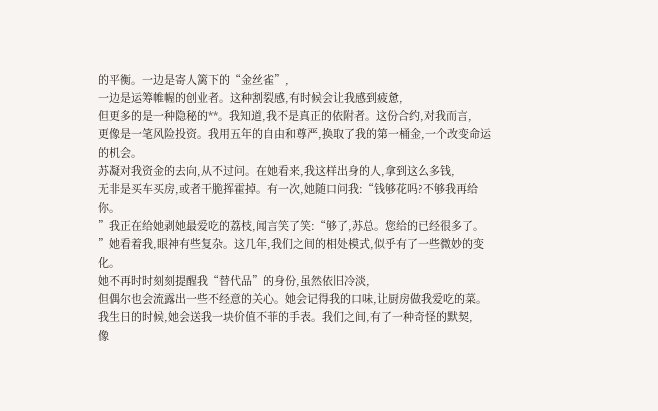的平衡。一边是寄人篱下的“金丝雀”,
一边是运筹帷幄的创业者。这种割裂感,有时候会让我感到疲惫,
但更多的是一种隐秘的**。我知道,我不是真正的依附者。这份合约,对我而言,
更像是一笔风险投资。我用五年的自由和尊严,换取了我的第一桶金,一个改变命运的机会。
苏凝对我资金的去向,从不过问。在她看来,我这样出身的人,拿到这么多钱,
无非是买车买房,或者干脆挥霍掉。有一次,她随口问我:“钱够花吗?不够我再给你。
”我正在给她剥她最爱吃的荔枝,闻言笑了笑:“够了,苏总。您给的已经很多了。
”她看着我,眼神有些复杂。这几年,我们之间的相处模式,似乎有了一些微妙的变化。
她不再时时刻刻提醒我“替代品”的身份,虽然依旧冷淡,
但偶尔也会流露出一些不经意的关心。她会记得我的口味,让厨房做我爱吃的菜。
我生日的时候,她会送我一块价值不菲的手表。我们之间,有了一种奇怪的默契,
像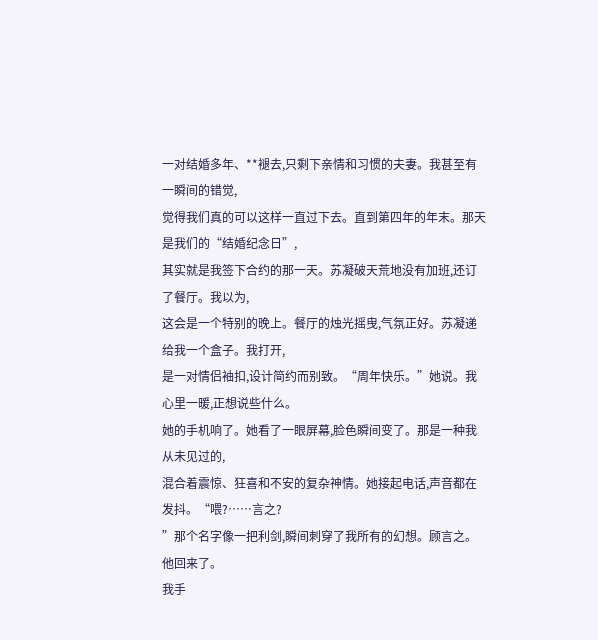一对结婚多年、**褪去,只剩下亲情和习惯的夫妻。我甚至有一瞬间的错觉,
觉得我们真的可以这样一直过下去。直到第四年的年末。那天是我们的“结婚纪念日”,
其实就是我签下合约的那一天。苏凝破天荒地没有加班,还订了餐厅。我以为,
这会是一个特别的晚上。餐厅的烛光摇曳,气氛正好。苏凝递给我一个盒子。我打开,
是一对情侣袖扣,设计简约而别致。“周年快乐。”她说。我心里一暖,正想说些什么。
她的手机响了。她看了一眼屏幕,脸色瞬间变了。那是一种我从未见过的,
混合着震惊、狂喜和不安的复杂神情。她接起电话,声音都在发抖。“喂?……言之?
”那个名字像一把利剑,瞬间刺穿了我所有的幻想。顾言之。他回来了。
我手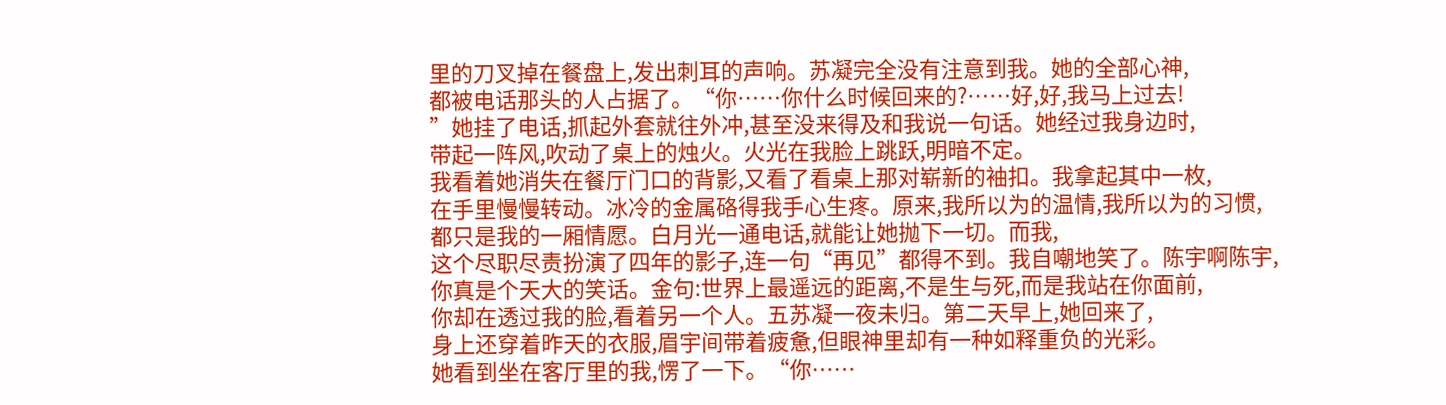里的刀叉掉在餐盘上,发出刺耳的声响。苏凝完全没有注意到我。她的全部心神,
都被电话那头的人占据了。“你……你什么时候回来的?……好,好,我马上过去!
”她挂了电话,抓起外套就往外冲,甚至没来得及和我说一句话。她经过我身边时,
带起一阵风,吹动了桌上的烛火。火光在我脸上跳跃,明暗不定。
我看着她消失在餐厅门口的背影,又看了看桌上那对崭新的袖扣。我拿起其中一枚,
在手里慢慢转动。冰冷的金属硌得我手心生疼。原来,我所以为的温情,我所以为的习惯,
都只是我的一厢情愿。白月光一通电话,就能让她抛下一切。而我,
这个尽职尽责扮演了四年的影子,连一句“再见”都得不到。我自嘲地笑了。陈宇啊陈宇,
你真是个天大的笑话。金句:世界上最遥远的距离,不是生与死,而是我站在你面前,
你却在透过我的脸,看着另一个人。五苏凝一夜未归。第二天早上,她回来了,
身上还穿着昨天的衣服,眉宇间带着疲惫,但眼神里却有一种如释重负的光彩。
她看到坐在客厅里的我,愣了一下。“你……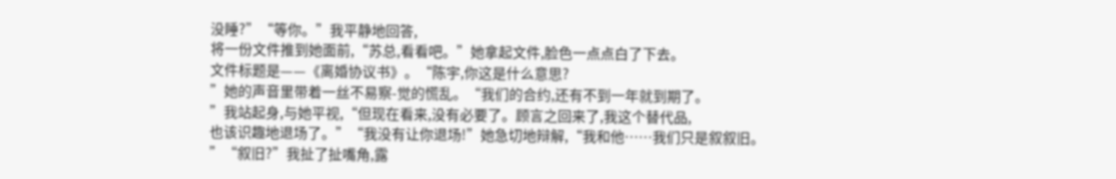没睡?”“等你。”我平静地回答,
将一份文件推到她面前,“苏总,看看吧。”她拿起文件,脸色一点点白了下去。
文件标题是——《离婚协议书》。“陈宇,你这是什么意思?
”她的声音里带着一丝不易察-觉的慌乱。“我们的合约,还有不到一年就到期了。
”我站起身,与她平视,“但现在看来,没有必要了。顾言之回来了,我这个替代品,
也该识趣地退场了。”“我没有让你退场!”她急切地辩解,“我和他……我们只是叙叙旧。
”“叙旧?”我扯了扯嘴角,露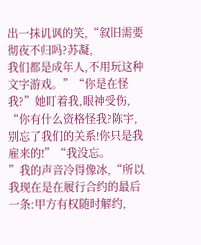出一抹讥讽的笑,“叙旧需要彻夜不归吗?苏凝,
我们都是成年人,不用玩这种文字游戏。”“你是在怪我?”她盯着我,眼神受伤,
“你有什么资格怪我?陈宇,别忘了我们的关系!你只是我雇来的!”“我没忘。
”我的声音冷得像冰,“所以我现在是在履行合约的最后一条:甲方有权随时解约,